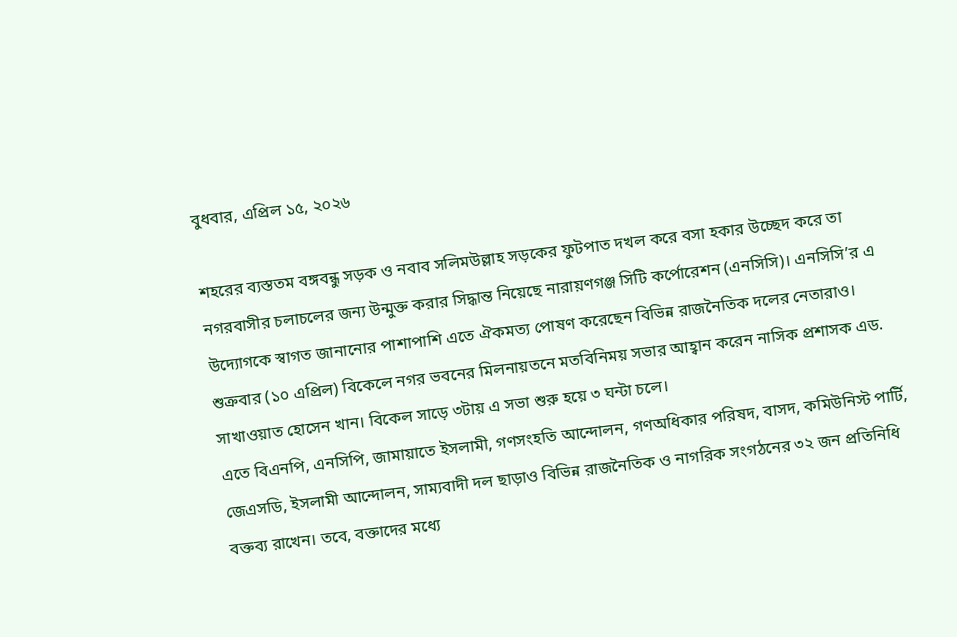বুধবার, এপ্রিল ১৫, ২০২৬

শহরের ব্যস্ততম বঙ্গবন্ধু সড়ক ও নবাব সলিমউল্লাহ সড়কের ফুটপাত দখল করে বসা হকার উচ্ছেদ করে তা নগরবাসীর চলাচলের জন্য উন্মুক্ত করার সিদ্ধান্ত নিয়েছে নারায়ণগঞ্জ সিটি কর্পোরেশন (এনসিসি)। এনসিসি’র এ উদ্যোগকে স্বাগত জানানোর পাশাপাশি এতে ঐকমত্য পোষণ করেছেন বিভিন্ন রাজনৈতিক দলের নেতারাও। শুক্রবার (১০ এপ্রিল) বিকেলে নগর ভবনের মিলনায়তনে মতবিনিময় সভার আহ্বান করেন নাসিক প্রশাসক এড. সাখাওয়াত হোসেন খান। বিকেল সাড়ে ৩টায় এ সভা শুরু হয়ে ৩ ঘন্টা চলে।
এতে বিএনপি, এনসিপি, জামায়াতে ইসলামী, গণসংহতি আন্দোলন, গণঅধিকার পরিষদ, বাসদ, কমিউনিস্ট পার্টি, জেএসডি, ইসলামী আন্দোলন, সাম্যবাদী দল ছাড়াও বিভিন্ন রাজনৈতিক ও নাগরিক সংগঠনের ৩২ জন প্রতিনিধি বক্তব্য রাখেন। তবে, বক্তাদের মধ্যে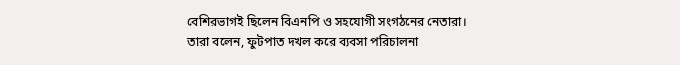বেশিরভাগই ছিলেন বিএনপি ও সহযোগী সংগঠনের নেতারা।
তারা বলেন, ফুটপাত দখল করে ব্যবসা পরিচালনা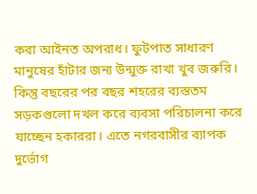করা আইনত অপরাধ। ফুটপাত সাধারণ মানুষের হাঁটার জন্য উন্মুক্ত রাখা খুব জরুরি। কিন্তু বছরের পর বছর শহরের ব্যস্ততম সড়কগুলো দখল করে ব্যবসা পরিচালনা করে যাচ্ছেন হকাররা। এতে নগরবাসীর ব্যাপক দুর্ভোগ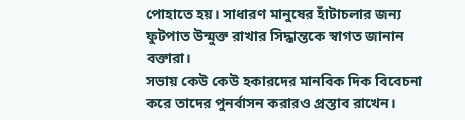পোহাতে হয়। সাধারণ মানুষের হাঁটাচলার জন্য ফুটপাত উন্মুক্ত রাখার সিদ্ধান্তকে স্বাগত জানান বক্তারা।
সভায় কেউ কেউ হকারদের মানবিক দিক বিবেচনা করে তাদের পুনর্বাসন করারও প্রস্তাব রাখেন।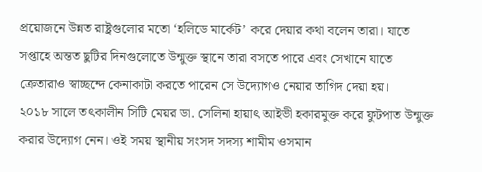প্রয়োজনে উন্নত রাষ্ট্রগুলোর মতো ‘হলিডে মার্কেট’ করে দেয়ার কথা বলেন তারা। যাতে সপ্তাহে অন্তত ছুটির দিনগুলোতে উন্মুক্ত স্থানে তারা বসতে পারে এবং সেখানে যাতে ক্রেতারাও স্বাচ্ছন্দে কেনাকাটা করতে পারেন সে উদ্যোগও নেয়ার তাগিদ দেয়া হয়।
২০১৮ সালে তৎকালীন সিটি মেয়র ডা. সেলিনা হায়াৎ আইভী হকারমুক্ত করে ফুটপাত উন্মুক্ত করার উদ্যোগ নেন। ওই সময় স্থানীয় সংসদ সদস্য শামীম ওসমান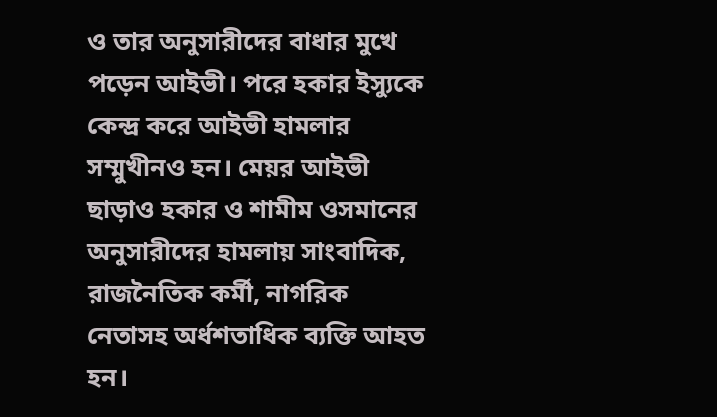ও তার অনুসারীদের বাধার মুখে পড়েন আইভী। পরে হকার ইস্যুকে কেন্দ্র করে আইভী হামলার সম্মুখীনও হন। মেয়র আইভী ছাড়াও হকার ও শামীম ওসমানের অনুসারীদের হামলায় সাংবাদিক, রাজনৈতিক কর্মী, নাগরিক নেতাসহ অর্ধশতাধিক ব্যক্তি আহত হন।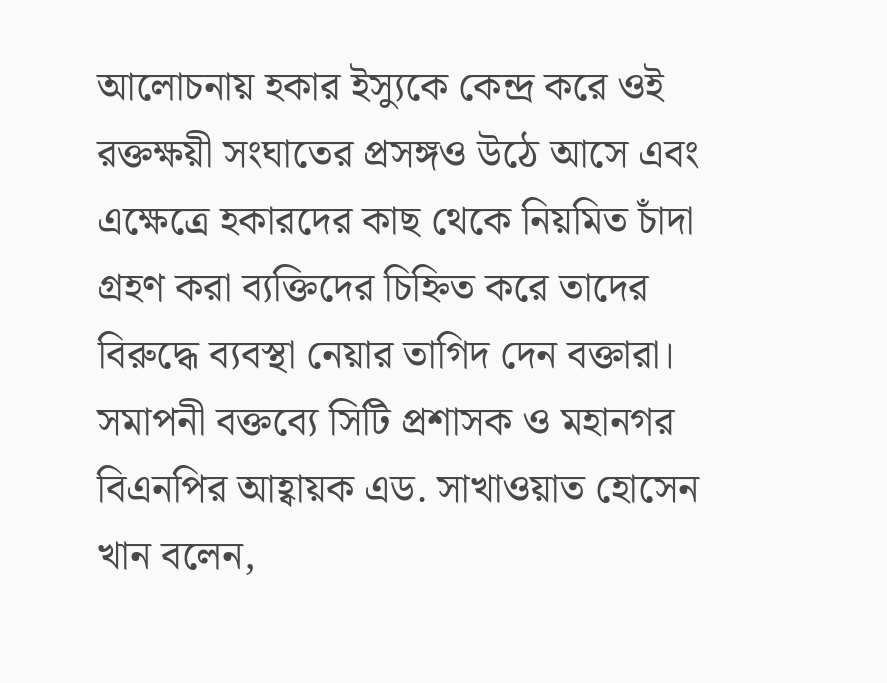আলোচনায় হকার ইস্যুকে কেন্দ্র করে ওই রক্তক্ষয়ী সংঘাতের প্রসঙ্গও উঠে আসে এবং এক্ষেত্রে হকারদের কাছ থেকে নিয়মিত চাঁদা গ্রহণ করা ব্যক্তিদের চিহ্নিত করে তাদের বিরুদ্ধে ব্যবস্থা নেয়ার তাগিদ দেন বক্তারা।
সমাপনী বক্তব্যে সিটি প্রশাসক ও মহানগর বিএনপির আহ্বায়ক এড. সাখাওয়াত হোসেন খান বলেন,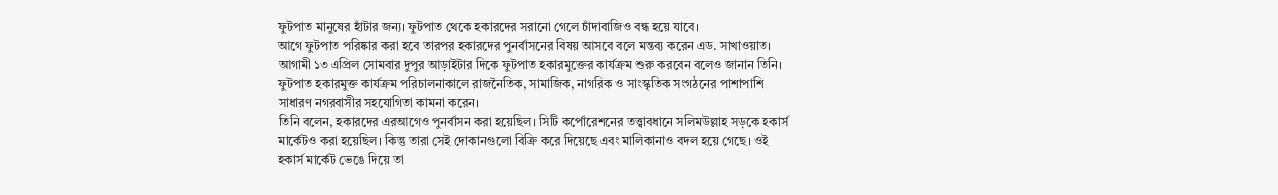ফুটপাত মানুষের হাঁটার জন্য। ফুটপাত থেকে হকারদের সরানো গেলে চাঁদাবাজিও বন্ধ হয়ে যাবে।
আগে ফুটপাত পরিষ্কার করা হবে তারপর হকারদের পুনর্বাসনের বিষয় আসবে বলে মন্তব্য করেন এড. সাখাওয়াত। আগামী ১৩ এপ্রিল সোমবার দুপুর আড়াইটার দিকে ফুটপাত হকারমুক্তের কার্যক্রম শুরু করবেন বলেও জানান তিনি। ফুটপাত হকারমুক্ত কার্যক্রম পরিচালনাকালে রাজনৈতিক, সামাজিক, নাগরিক ও সাংস্কৃতিক সংগঠনের পাশাপাশি সাধারণ নগরবাসীর সহযোগিতা কামনা করেন।
তিনি বলেন, হকারদের এরআগেও পুনর্বাসন করা হয়েছিল। সিটি কর্পোরেশনের তত্ত্বাবধানে সলিমউল্লাহ সড়কে হকার্স মার্কেটও করা হয়েছিল। কিন্তু তারা সেই দোকানগুলো বিক্রি করে দিয়েছে এবং মালিকানাও বদল হয়ে গেছে। ওই হকার্স মার্কেট ভেঙে দিয়ে তা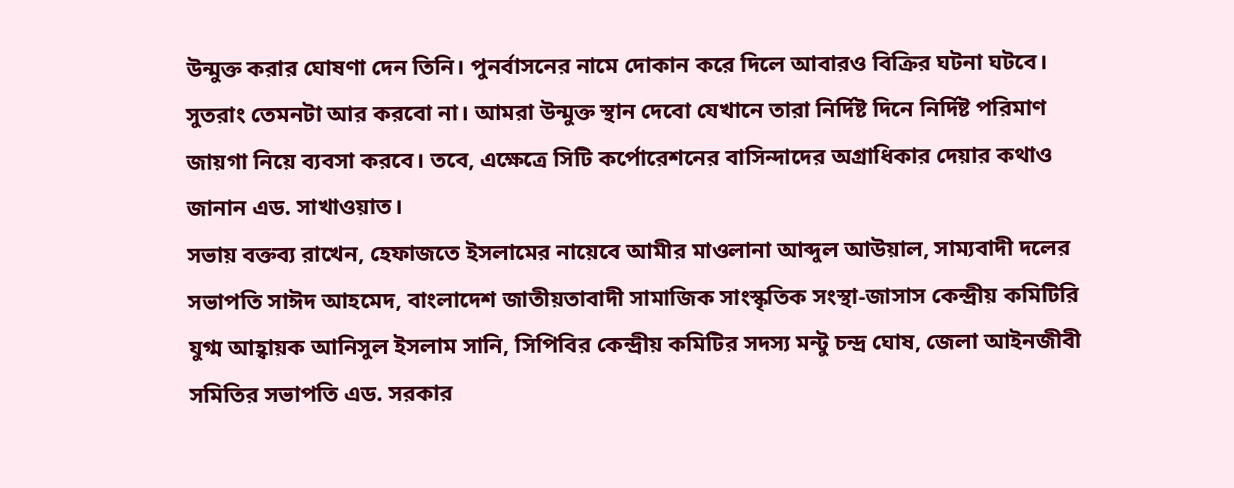উন্মুক্ত করার ঘোষণা দেন তিনি। পুনর্বাসনের নামে দোকান করে দিলে আবারও বিক্রির ঘটনা ঘটবে। সুতরাং তেমনটা আর করবো না। আমরা উন্মুক্ত স্থান দেবো যেখানে তারা নির্দিষ্ট দিনে নির্দিষ্ট পরিমাণ জায়গা নিয়ে ব্যবসা করবে। তবে, এক্ষেত্রে সিটি কর্পোরেশনের বাসিন্দাদের অগ্রাধিকার দেয়ার কথাও জানান এড. সাখাওয়াত।
সভায় বক্তব্য রাখেন, হেফাজতে ইসলামের নায়েবে আমীর মাওলানা আব্দুল আউয়াল, সাম্যবাদী দলের সভাপতি সাঈদ আহমেদ, বাংলাদেশ জাতীয়তাবাদী সামাজিক সাংস্কৃতিক সংস্থা-জাসাস কেন্দ্রীয় কমিটিরি যুগ্ম আহ্বায়ক আনিসুল ইসলাম সানি, সিপিবির কেন্দ্রীয় কমিটির সদস্য মন্টু চন্দ্র ঘোষ, জেলা আইনজীবী সমিতির সভাপতি এড. সরকার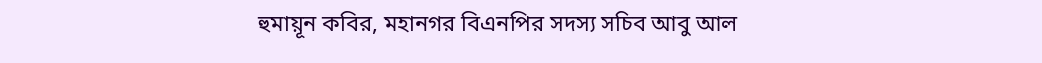হুমায়ূন কবির, মহানগর বিএনপির সদস্য সচিব আবু আল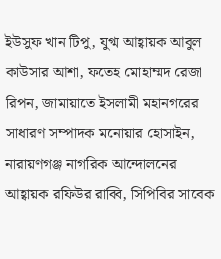ইউসুফ খান টিপু, যুগ্ম আহ্বায়ক আবুল কাউসার আশা, ফতেহ মোহাম্মদ রেজা রিপন, জামায়াতে ইসলামী মহানগরের সাধারণ সম্পাদক মনোয়ার হোসাইন, নারায়ণগঞ্জ নাগরিক আন্দোলনের আহ্বায়ক রফিউর রাব্বি, সিপিবির সাবেক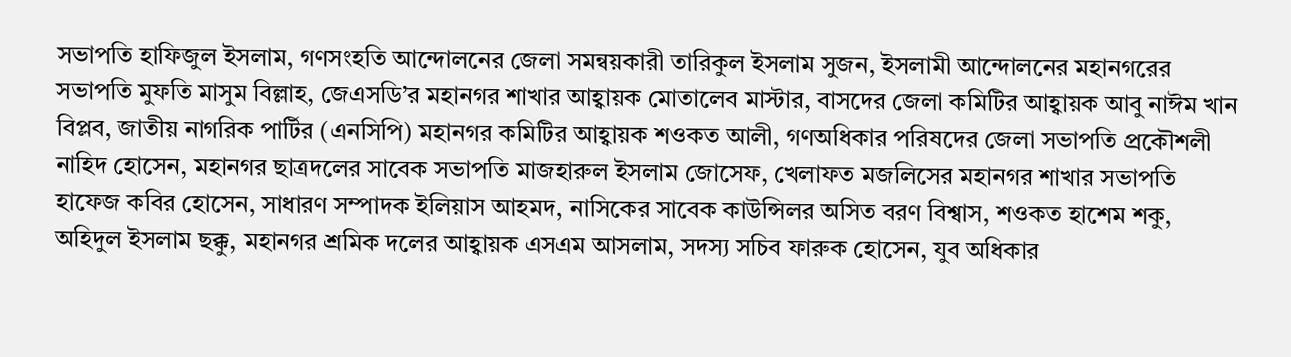সভাপতি হাফিজুল ইসলাম, গণসংহতি আন্দোলনের জেলা সমন্বয়কারী তারিকুল ইসলাম সুজন, ইসলামী আন্দোলনের মহানগরের সভাপতি মুফতি মাসুম বিল্লাহ, জেএসডি’র মহানগর শাখার আহ্বায়ক মোতালেব মাস্টার, বাসদের জেলা কমিটির আহ্বায়ক আবু নাঈম খান বিপ্লব, জাতীয় নাগরিক পার্টির (এনসিপি) মহানগর কমিটির আহ্বায়ক শওকত আলী, গণঅধিকার পরিষদের জেলা সভাপতি প্রকৌশলী নাহিদ হোসেন, মহানগর ছাত্রদলের সাবেক সভাপতি মাজহারুল ইসলাম জোসেফ, খেলাফত মজলিসের মহানগর শাখার সভাপতি হাফেজ কবির হোসেন, সাধারণ সম্পাদক ইলিয়াস আহমদ, নাসিকের সাবেক কাউন্সিলর অসিত বরণ বিশ্বাস, শওকত হাশেম শকু, অহিদুল ইসলাম ছক্কু, মহানগর শ্রমিক দলের আহ্বায়ক এসএম আসলাম, সদস্য সচিব ফারুক হোসেন, যুব অধিকার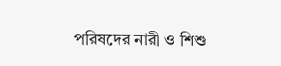পরিষদের নারী ও শিশু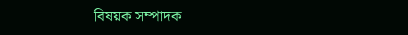বিষয়ক সম্পাদক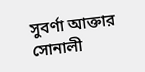সুবর্ণা আক্তার সোনালী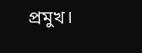প্রমুখ।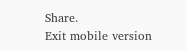Share.
Exit mobile version